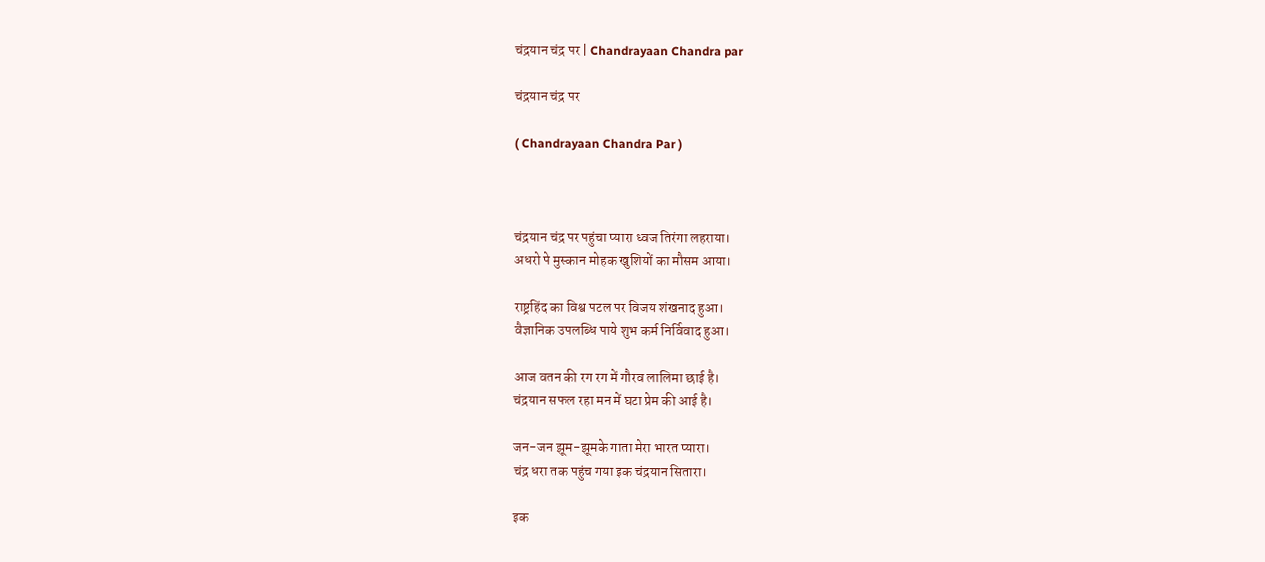चंद्रयान चंद्र पर | Chandrayaan Chandra par

चंद्रयान चंद्र पर

( Chandrayaan Chandra Par )



चंद्रयान चंद्र पर पहुंचा प्यारा ध्वज तिरंगा लहराया।
अधरो पे मुस्कान मोहक खुशियों का मौसम आया।

राष्ट्रहिंद का विश्व पटल पर विजय शंखनाद हुआ।
वैज्ञानिक उपलब्धि पाये शुभ कर्म निर्विवाद हुआ।

आज वतन की रग रग में गौरव लालिमा छाई है।
चंद्रयान सफल रहा मन में घटा प्रेम की आई है।

जन-जन झूम-झूमके गाता मेरा भारत प्यारा।
चंद्र धरा तक पहुंच गया इक चंद्रयान सितारा।

इक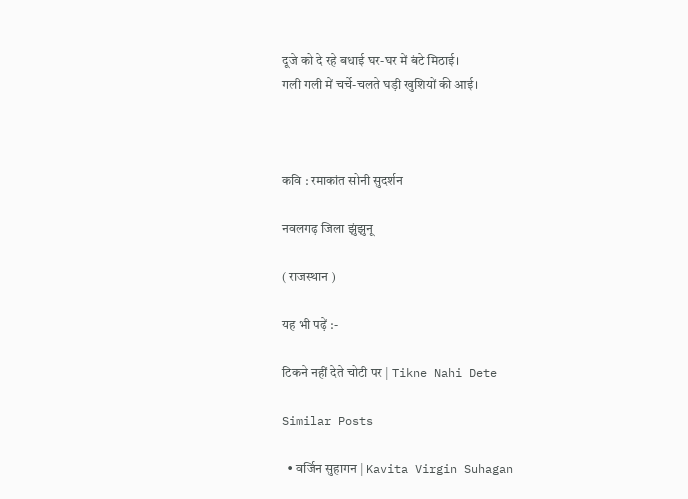दूजे को दे रहे बधाई घर-घर में बंटे मिठाई।
गली गली में चर्चे-चलते घड़ी खुशियों की आई।



कवि : रमाकांत सोनी सुदर्शन

नवलगढ़ जिला झुंझुनू

( राजस्थान )

यह भी पढ़ें :-

टिकने नहीं देते चोटी पर | Tikne Nahi Dete

Similar Posts

  • वर्जिन सुहागन | Kavita Virgin Suhagan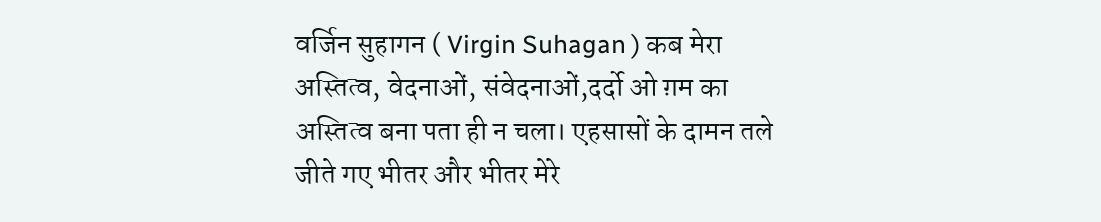वर्जिन सुहागन ( Virgin Suhagan ) कब मेरा अस्तित्व, वेदनाओं, संवेदनाओं,दर्दो ओ ग़म का अस्तित्व बना पता ही न चला। एहसासों के दामन तले जीते गए भीतर और भीतर मेरे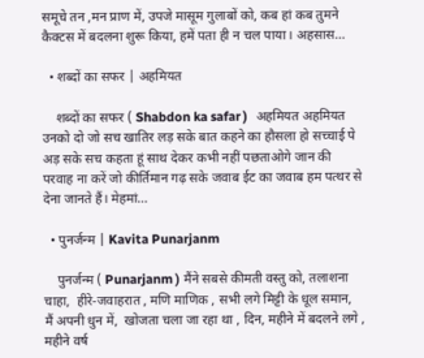समूचे तन ,मन प्राण में, उपजे मासूम गुलाबों को, कब हां कब तुमने कैक्टस में बदलना शुरू किया, हमें पता ही न चल पाया। अहसास…

  • शब्दों का सफर | अहमियत

    शब्दों का सफर ( Shabdon ka safar )   अहमियत अहमियत उनको दो जो सच खातिर लड़ सके बात कहने का हौसला हो सच्चाई पे अड़ सके सच कहता हूं साथ देकर कभी नहीं पछताओगे जान की परवाह ना करें जो कीर्तिमान गढ़ सके जवाब ईट का जवाब हम पत्थर से देना जानते हैं। मेहमां…

  • पुनर्जन्म | Kavita Punarjanm

    पुनर्जन्म ( Punarjanm ) मैंने सबसे कीमती वस्तु को, तलाशना चाहा,  हीरे-जवाहरात , मणि माणिक , सभी लगे मिट्टी के धूल समान,  मैं अपनी धुन में,  खोजता चला जा रहा था , दिन, महीने में बदलने लगे , महीने वर्ष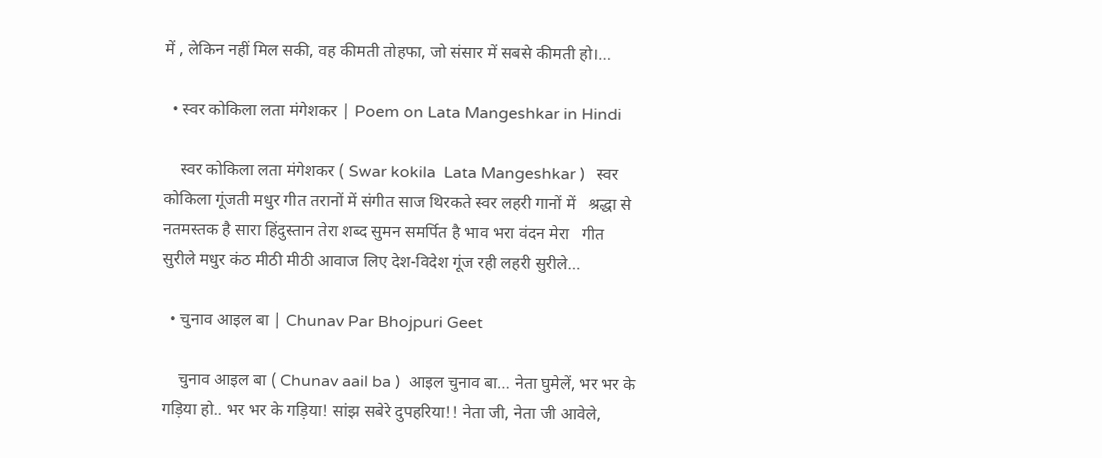में , लेकिन नहीं मिल सकी, वह कीमती तोहफा, जो संसार में सबसे कीमती हो।…

  • स्वर कोकिला लता मंगेशकर | Poem on Lata Mangeshkar in Hindi

    स्वर कोकिला लता मंगेशकर ( Swar kokila  Lata Mangeshkar )   स्वर कोकिला गूंजती मधुर गीत तरानों में संगीत साज थिरकते स्वर लहरी गानों में   श्रद्धा से नतमस्तक है सारा हिंदुस्तान तेरा शब्द सुमन समर्पित है भाव भरा वंदन मेरा   गीत सुरीले मधुर कंठ मीठी मीठी आवाज लिए देश-विदेश गूंज रही लहरी सुरीले…

  • चुनाव आइल बा | Chunav Par Bhojpuri Geet

    चुनाव आइल बा ( Chunav aail ba )  आइल चुनाव बा… नेता घुमेलें, भर भर के गड़िया हो.. भर भर के गड़िया! सांझ सबेरे दुपहरिया!! नेता जी, नेता जी आवेले,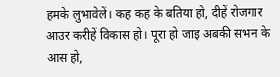हमके लुभावेलें। कह कह के बतिया हो, दीहें रोजगार आउर करीहें विकास हो। पूरा हो जाइ अबकी सभन के आस हो,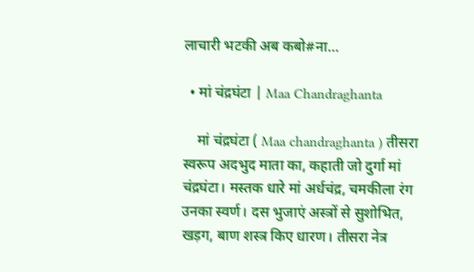लाचारी भटकी अब कबो#ना…

  • मां चंद्रघंटा | Maa Chandraghanta

    मां चंद्रघंटा ( Maa chandraghanta ) तीसरा स्वरूप अदभुद माता का, कहाती जो दुर्गा मां चंद्रघंटा। मस्तक धारे मां अर्धचंद्र, चमकीला रंग उनका स्वर्ण। दस भुजाएं अस्त्रों से सुशोभित, खड़ग, बाण शस्त्र किए धारण। तीसरा नेत्र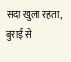सदा खुला रहता, बुराई से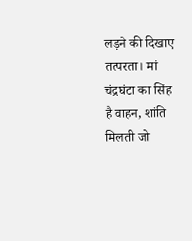लड़ने की दिखाए तत्परता। मां चंद्रघंटा का सिंह है वाहन, शांति मिलती जो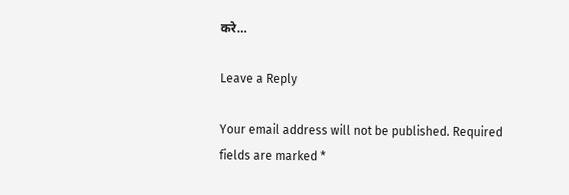करे…

Leave a Reply

Your email address will not be published. Required fields are marked *